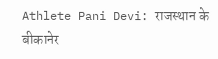Athlete Pani Devi: राजस्थान के बीकानेर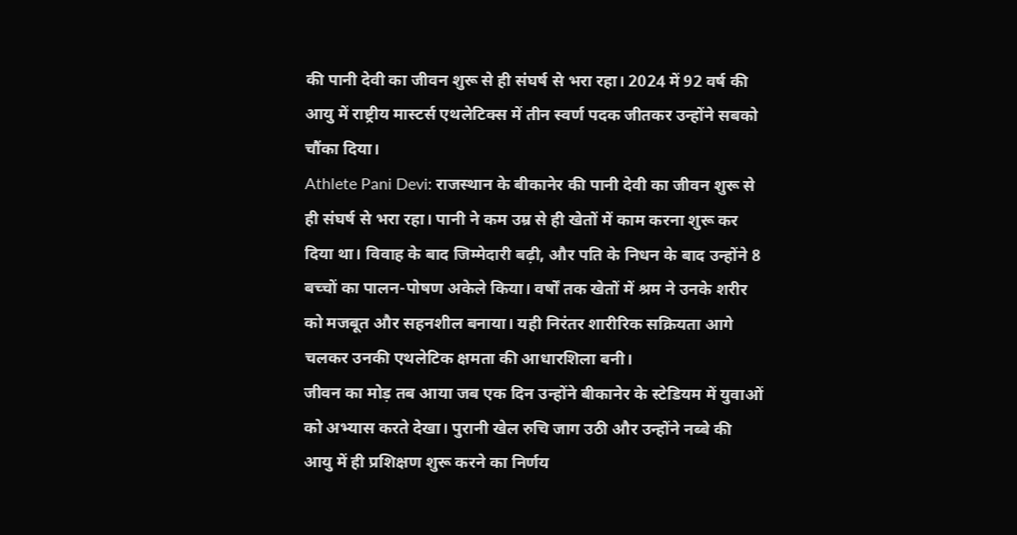की पानी देवी का जीवन शुरू से ही संघर्ष से भरा रहा। 2024 में 92 वर्ष की आयु में राष्ट्रीय मास्टर्स एथलेटिक्स में तीन स्वर्ण पदक जीतकर उन्होंने सबको चौंका दिया।
Athlete Pani Devi: राजस्थान के बीकानेर की पानी देवी का जीवन शुरू से ही संघर्ष से भरा रहा। पानी ने कम उम्र से ही खेतों में काम करना शुरू कर दिया था। विवाह के बाद जिम्मेदारी बढ़ी, और पति के निधन के बाद उन्होंने 8 बच्चों का पालन-पोषण अकेले किया। वर्षों तक खेतों में श्रम ने उनके शरीर को मजबूत और सहनशील बनाया। यही निरंतर शारीरिक सक्रियता आगे चलकर उनकी एथलेटिक क्षमता की आधारशिला बनी।
जीवन का मोड़ तब आया जब एक दिन उन्होंने बीकानेर के स्टेडियम में युवाओं को अभ्यास करते देखा। पुरानी खेल रुचि जाग उठी और उन्होंने नब्बे की आयु में ही प्रशिक्षण शुरू करने का निर्णय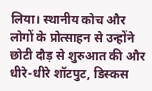लिया। स्थानीय कोच और लोगों के प्रोत्साहन से उन्होंने छोटी दौड़ से शुरुआत की और धीरे-धीरे शॉटपुट, डिस्कस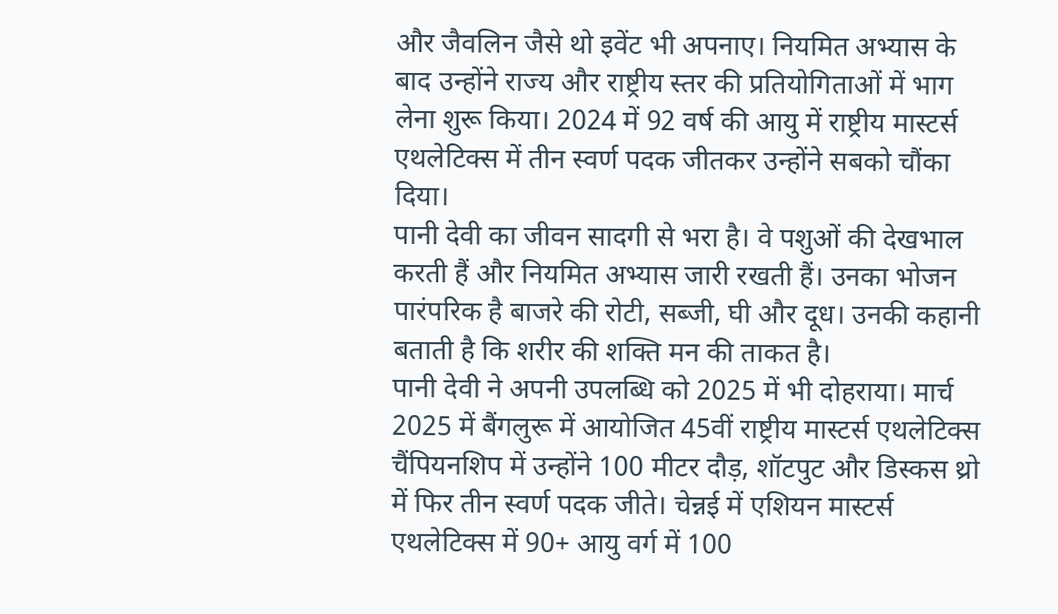और जैवलिन जैसे थो इवेंट भी अपनाए। नियमित अभ्यास के बाद उन्होंने राज्य और राष्ट्रीय स्तर की प्रतियोगिताओं में भाग लेना शुरू किया। 2024 में 92 वर्ष की आयु में राष्ट्रीय मास्टर्स एथलेटिक्स में तीन स्वर्ण पदक जीतकर उन्होंने सबको चौंका दिया।
पानी देवी का जीवन सादगी से भरा है। वे पशुओं की देखभाल करती हैं और नियमित अभ्यास जारी रखती हैं। उनका भोजन पारंपरिक है बाजरे की रोटी, सब्जी, घी और दूध। उनकी कहानी बताती है कि शरीर की शक्ति मन की ताकत है।
पानी देवी ने अपनी उपलब्धि को 2025 में भी दोहराया। मार्च 2025 में बैंगलुरू में आयोजित 45वीं राष्ट्रीय मास्टर्स एथलेटिक्स चैंपियनशिप में उन्होंने 100 मीटर दौड़, शॉटपुट और डिस्कस थ्रो में फिर तीन स्वर्ण पदक जीते। चेन्नई में एशियन मास्टर्स एथलेटिक्स में 90+ आयु वर्ग में 100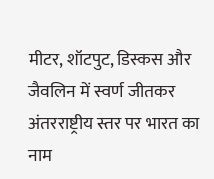मीटर, शॉटपुट, डिस्कस और जैवलिन में स्वर्ण जीतकर अंतरराष्ट्रीय स्तर पर भारत का नाम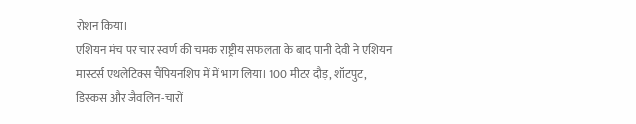रोशन किया।
एशियन मंच पर चार स्वर्ण की चमक राष्ट्रीय सफलता के बाद पानी देवी ने एशियन मास्टर्स एथलेटिक्स चैंपियनशिप में में भाग लिया। 100 मीटर दौड़, शॉटपुट, डिस्कस और जैवलिन-चारों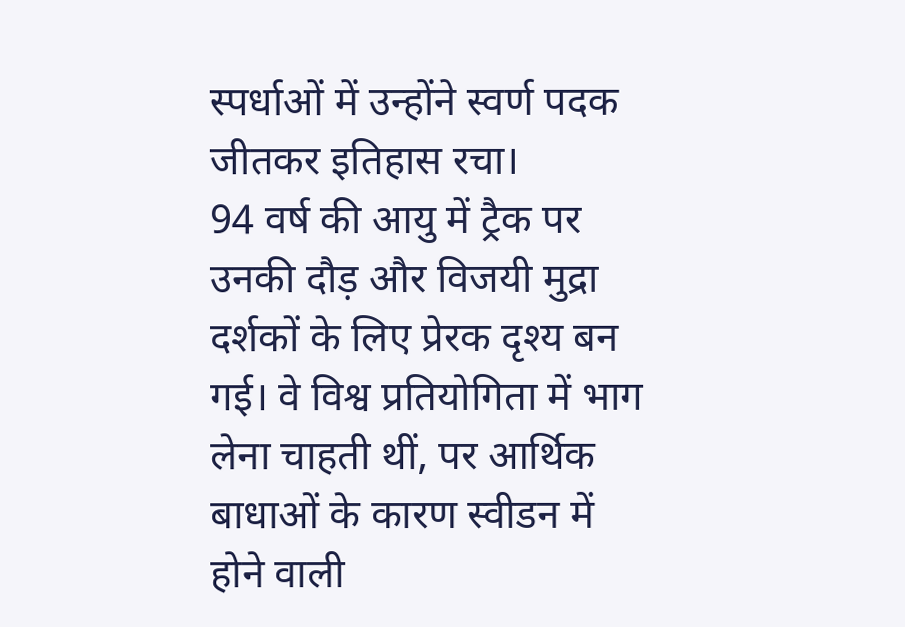स्पर्धाओं में उन्होंने स्वर्ण पदक जीतकर इतिहास रचा।
94 वर्ष की आयु में ट्रैक पर उनकी दौड़ और विजयी मुद्रा दर्शकों के लिए प्रेरक दृश्य बन गई। वे विश्व प्रतियोगिता में भाग लेना चाहती थीं, पर आर्थिक बाधाओं के कारण स्वीडन में होने वाली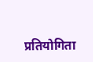प्रतियोगिता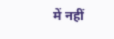में नहीं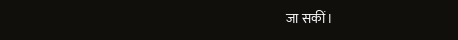जा सकीं।